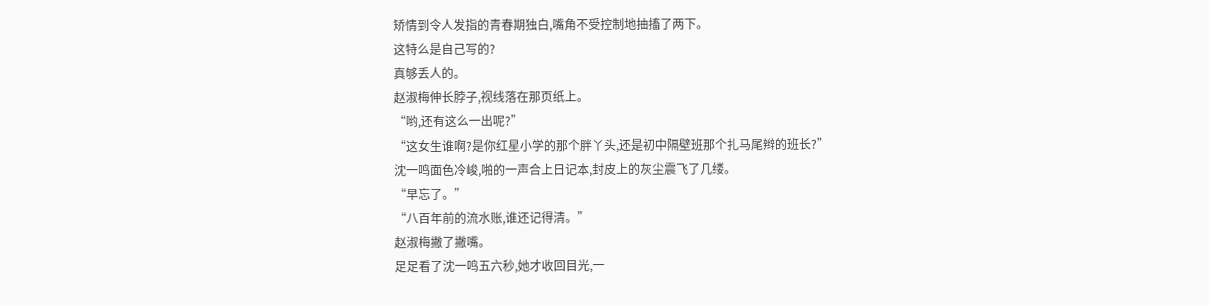矫情到令人发指的青春期独白,嘴角不受控制地抽搐了两下。
这特么是自己写的?
真够丢人的。
赵淑梅伸长脖子,视线落在那页纸上。
“哟,还有这么一出呢?”
“这女生谁啊?是你红星小学的那个胖丫头,还是初中隔壁班那个扎马尾辫的班长?”
沈一鸣面色冷峻,啪的一声合上日记本,封皮上的灰尘震飞了几缕。
“早忘了。”
“八百年前的流水账,谁还记得清。”
赵淑梅撇了撇嘴。
足足看了沈一鸣五六秒,她才收回目光,一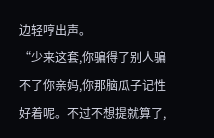边轻哼出声。
“少来这套,你骗得了别人骗不了你亲妈,你那脑瓜子记性好着呢。不过不想提就算了,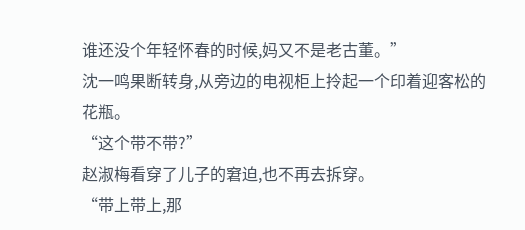谁还没个年轻怀春的时候,妈又不是老古董。”
沈一鸣果断转身,从旁边的电视柜上拎起一个印着迎客松的花瓶。
“这个带不带?”
赵淑梅看穿了儿子的窘迫,也不再去拆穿。
“带上带上,那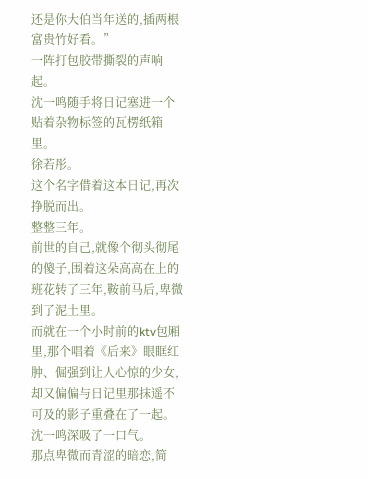还是你大伯当年送的,插两根富贵竹好看。”
一阵打包胶带撕裂的声响起。
沈一鸣随手将日记塞进一个贴着杂物标签的瓦楞纸箱里。
徐若彤。
这个名字借着这本日记,再次挣脱而出。
整整三年。
前世的自己,就像个彻头彻尾的傻子,围着这朵高高在上的班花转了三年,鞍前马后,卑微到了泥土里。
而就在一个小时前的ktv包厢里,那个唱着《后来》眼眶红肿、倔强到让人心惊的少女,却又偏偏与日记里那抹遥不可及的影子重叠在了一起。
沈一鸣深吸了一口气。
那点卑微而青涩的暗恋,简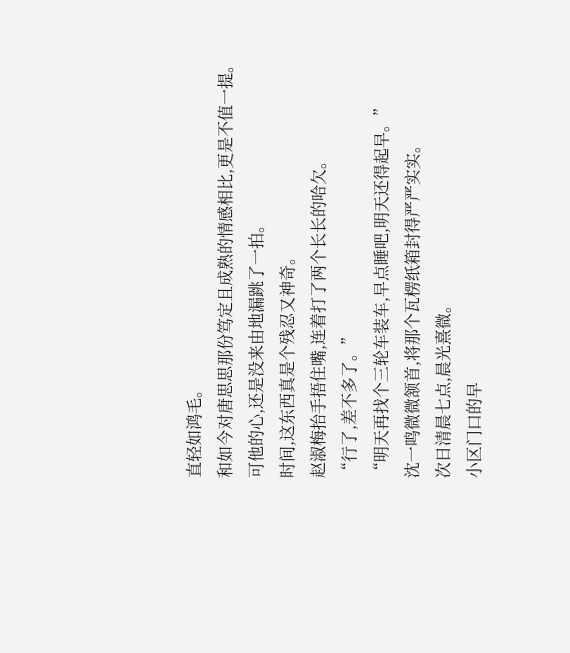直轻如鸿毛。
和如今对唐思思那份笃定且成熟的情感相比,更是不值一提。
可他的心,还是没来由地漏跳了一拍。
时间,这东西真是个残忍又神奇。
赵淑梅抬手捂住嘴,连着打了两个长长的哈欠。
“行了,差不多了。”
“明天再找个三轮车装车,早点睡吧,明天还得起早。”
沈一鸣微微颔首,将那个瓦楞纸箱封得严严实实。
次日清晨七点,晨光熹微。
小区门口的早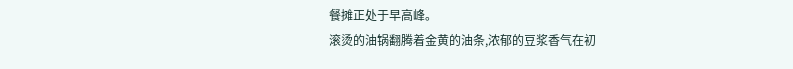餐摊正处于早高峰。
滚烫的油锅翻腾着金黄的油条,浓郁的豆浆香气在初